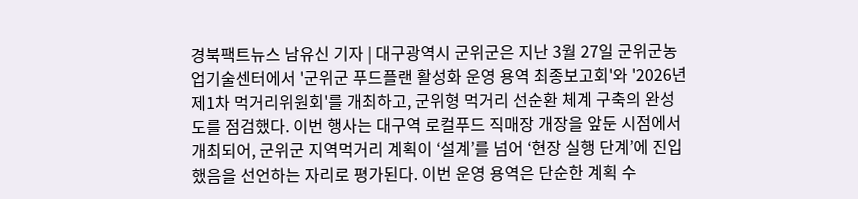경북팩트뉴스 남유신 기자 | 대구광역시 군위군은 지난 3월 27일 군위군농업기술센터에서 '군위군 푸드플랜 활성화 운영 용역 최종보고회'와 '2026년 제1차 먹거리위원회'를 개최하고, 군위형 먹거리 선순환 체계 구축의 완성도를 점검했다. 이번 행사는 대구역 로컬푸드 직매장 개장을 앞둔 시점에서 개최되어, 군위군 지역먹거리 계획이 ‘설계’를 넘어 ‘현장 실행 단계’에 진입했음을 선언하는 자리로 평가된다. 이번 운영 용역은 단순한 계획 수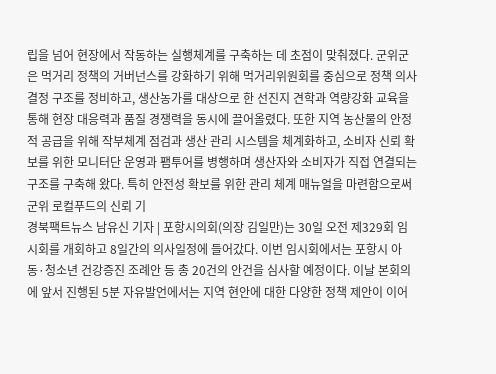립을 넘어 현장에서 작동하는 실행체계를 구축하는 데 초점이 맞춰졌다. 군위군은 먹거리 정책의 거버넌스를 강화하기 위해 먹거리위원회를 중심으로 정책 의사결정 구조를 정비하고, 생산농가를 대상으로 한 선진지 견학과 역량강화 교육을 통해 현장 대응력과 품질 경쟁력을 동시에 끌어올렸다. 또한 지역 농산물의 안정적 공급을 위해 작부체계 점검과 생산 관리 시스템을 체계화하고, 소비자 신뢰 확보를 위한 모니터단 운영과 팸투어를 병행하며 생산자와 소비자가 직접 연결되는 구조를 구축해 왔다. 특히 안전성 확보를 위한 관리 체계 매뉴얼을 마련함으로써 군위 로컬푸드의 신뢰 기
경북팩트뉴스 남유신 기자 | 포항시의회(의장 김일만)는 30일 오전 제329회 임시회를 개회하고 8일간의 의사일정에 들어갔다. 이번 임시회에서는 포항시 아동·청소년 건강증진 조례안 등 총 20건의 안건을 심사할 예정이다. 이날 본회의에 앞서 진행된 5분 자유발언에서는 지역 현안에 대한 다양한 정책 제안이 이어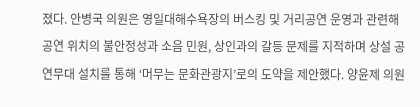졌다. 안병국 의원은 영일대해수욕장의 버스킹 및 거리공연 운영과 관련해 공연 위치의 불안정성과 소음 민원, 상인과의 갈등 문제를 지적하며 상설 공연무대 설치를 통해 ‘머무는 문화관광지’로의 도약을 제안했다. 양윤제 의원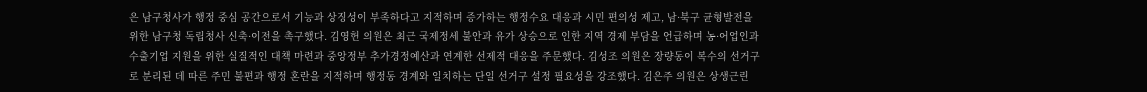은 남구청사가 행정 중심 공간으로서 기능과 상징성이 부족하다고 지적하며 증가하는 행정수요 대응과 시민 편의성 제고, 남·북구 균형발전을 위한 남구청 독립청사 신축·이전을 촉구했다. 김영헌 의원은 최근 국제정세 불안과 유가 상승으로 인한 지역 경제 부담을 언급하며 농·어업인과 수출기업 지원을 위한 실질적인 대책 마련과 중앙정부 추가경정예산과 연계한 선제적 대응을 주문했다. 김성조 의원은 장량동이 복수의 선거구로 분리된 데 따른 주민 불편과 행정 혼란을 지적하며 행정동 경계와 일치하는 단일 선거구 설정 필요성을 강조했다. 김은주 의원은 상생근린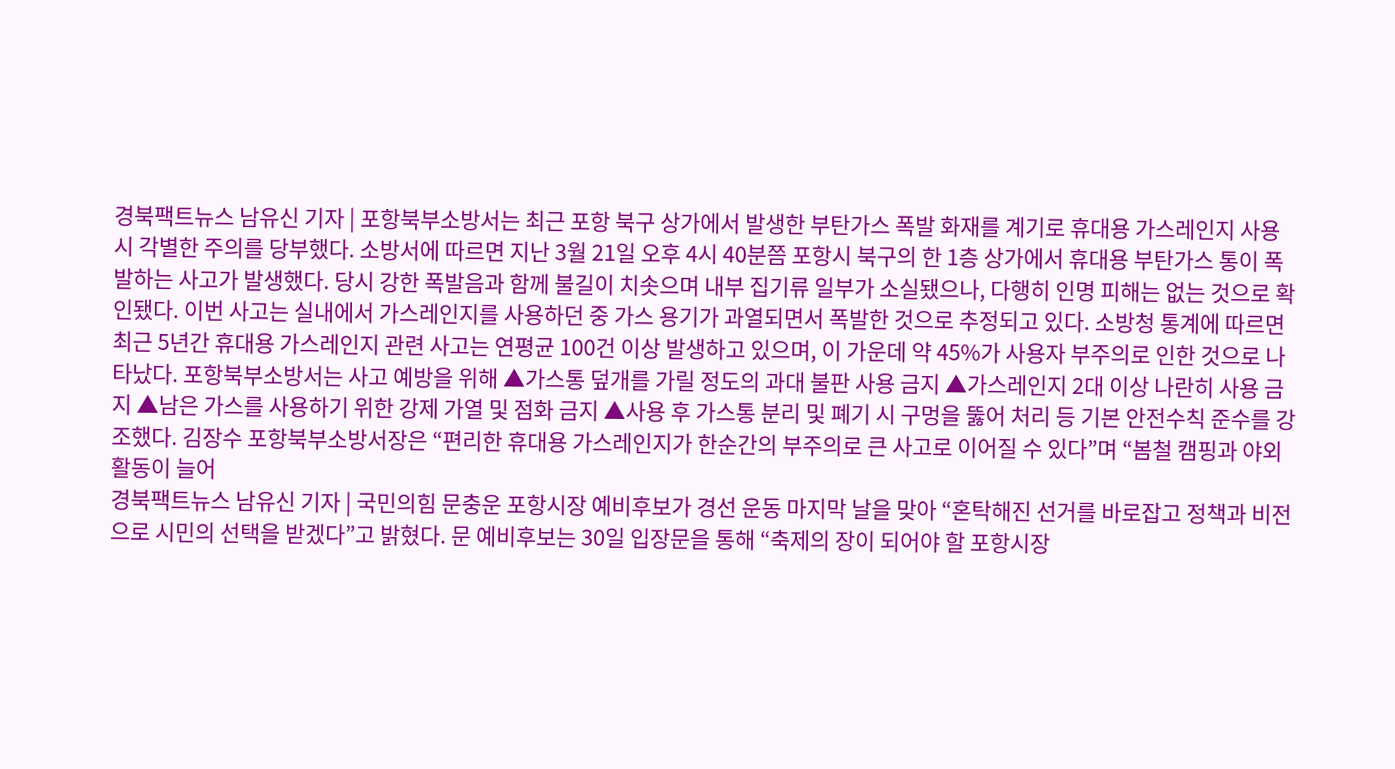경북팩트뉴스 남유신 기자 | 포항북부소방서는 최근 포항 북구 상가에서 발생한 부탄가스 폭발 화재를 계기로 휴대용 가스레인지 사용 시 각별한 주의를 당부했다. 소방서에 따르면 지난 3월 21일 오후 4시 40분쯤 포항시 북구의 한 1층 상가에서 휴대용 부탄가스 통이 폭발하는 사고가 발생했다. 당시 강한 폭발음과 함께 불길이 치솟으며 내부 집기류 일부가 소실됐으나, 다행히 인명 피해는 없는 것으로 확인됐다. 이번 사고는 실내에서 가스레인지를 사용하던 중 가스 용기가 과열되면서 폭발한 것으로 추정되고 있다. 소방청 통계에 따르면 최근 5년간 휴대용 가스레인지 관련 사고는 연평균 100건 이상 발생하고 있으며, 이 가운데 약 45%가 사용자 부주의로 인한 것으로 나타났다. 포항북부소방서는 사고 예방을 위해 ▲가스통 덮개를 가릴 정도의 과대 불판 사용 금지 ▲가스레인지 2대 이상 나란히 사용 금지 ▲남은 가스를 사용하기 위한 강제 가열 및 점화 금지 ▲사용 후 가스통 분리 및 폐기 시 구멍을 뚫어 처리 등 기본 안전수칙 준수를 강조했다. 김장수 포항북부소방서장은 “편리한 휴대용 가스레인지가 한순간의 부주의로 큰 사고로 이어질 수 있다”며 “봄철 캠핑과 야외활동이 늘어
경북팩트뉴스 남유신 기자 | 국민의힘 문충운 포항시장 예비후보가 경선 운동 마지막 날을 맞아 “혼탁해진 선거를 바로잡고 정책과 비전으로 시민의 선택을 받겠다”고 밝혔다. 문 예비후보는 30일 입장문을 통해 “축제의 장이 되어야 할 포항시장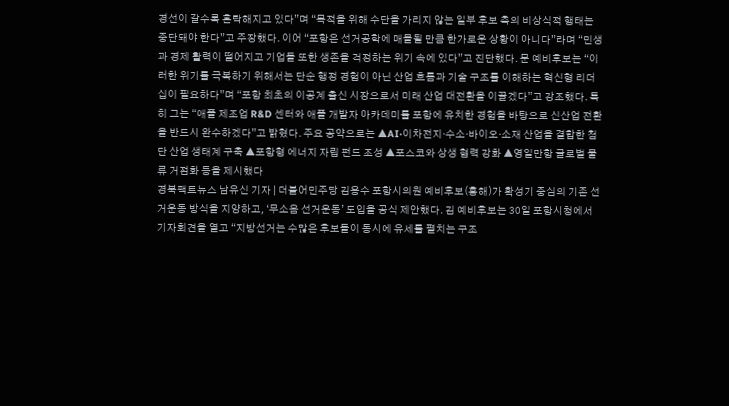경선이 갈수록 혼탁해지고 있다”며 “목적을 위해 수단을 가리지 않는 일부 후보 측의 비상식적 행태는 중단돼야 한다”고 주장했다. 이어 “포항은 선거공학에 매몰될 만큼 한가로운 상황이 아니다”라며 “민생과 경제 활력이 떨어지고 기업들 또한 생존을 걱정하는 위기 속에 있다”고 진단했다. 문 예비후보는 “이러한 위기를 극복하기 위해서는 단순 행정 경험이 아닌 산업 흐름과 기술 구조를 이해하는 혁신형 리더십이 필요하다”며 “포항 최초의 이공계 출신 시장으로서 미래 산업 대전환을 이끌겠다”고 강조했다. 특히 그는 “애플 제조업 R&D 센터와 애플 개발자 아카데미를 포항에 유치한 경험을 바탕으로 신산업 전환을 반드시 완수하겠다”고 밝혔다. 주요 공약으로는 ▲AI·이차전지·수소·바이오·소재 산업을 결합한 첨단 산업 생태계 구축 ▲포항형 에너지 자립 펀드 조성 ▲포스코와 상생 협력 강화 ▲영일만항 글로벌 물류 거점화 등을 제시했다
경북팩트뉴스 남유신 기자 | 더불어민주당 김용수 포항시의원 예비후보(흥해)가 확성기 중심의 기존 선거운동 방식을 지양하고, ‘무소음 선거운동’ 도입을 공식 제안했다. 김 예비후보는 30일 포항시청에서 기자회견을 열고 “지방선거는 수많은 후보들이 동시에 유세를 펼치는 구조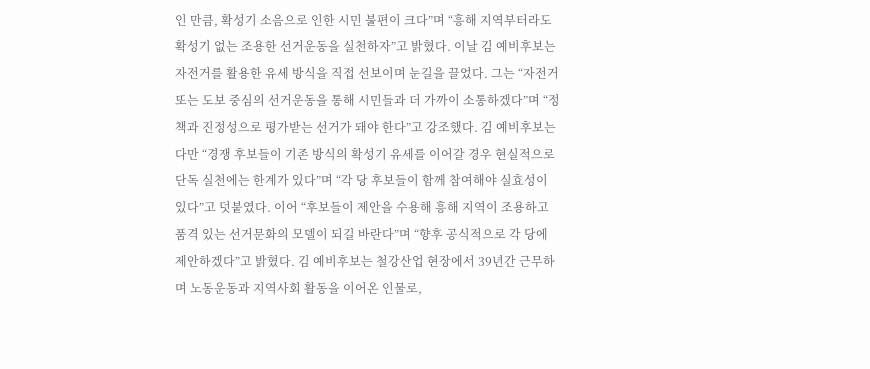인 만큼, 확성기 소음으로 인한 시민 불편이 크다”며 “흥해 지역부터라도 확성기 없는 조용한 선거운동을 실천하자”고 밝혔다. 이날 김 예비후보는 자전거를 활용한 유세 방식을 직접 선보이며 눈길을 끌었다. 그는 “자전거 또는 도보 중심의 선거운동을 통해 시민들과 더 가까이 소통하겠다”며 “정책과 진정성으로 평가받는 선거가 돼야 한다”고 강조했다. 김 예비후보는 다만 “경쟁 후보들이 기존 방식의 확성기 유세를 이어갈 경우 현실적으로 단독 실천에는 한계가 있다”며 “각 당 후보들이 함께 참여해야 실효성이 있다”고 덧붙였다. 이어 “후보들이 제안을 수용해 흥해 지역이 조용하고 품격 있는 선거문화의 모델이 되길 바란다”며 “향후 공식적으로 각 당에 제안하겠다”고 밝혔다. 김 예비후보는 철강산업 현장에서 39년간 근무하며 노동운동과 지역사회 활동을 이어온 인물로,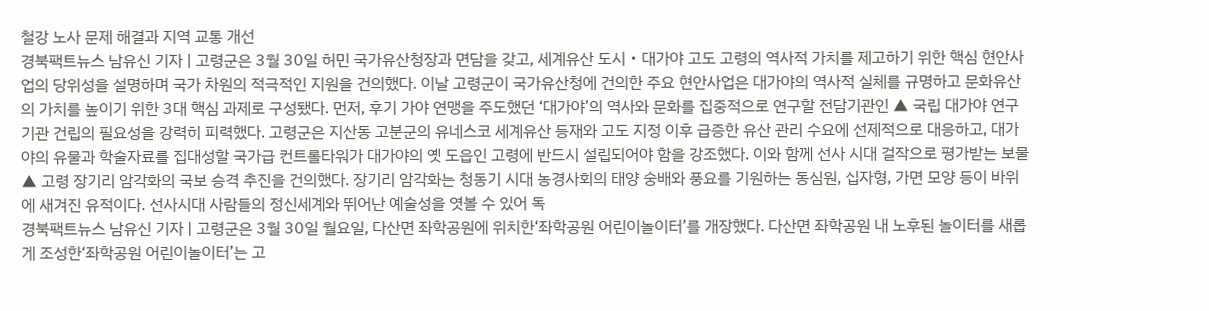철강 노사 문제 해결과 지역 교통 개선
경북팩트뉴스 남유신 기자 | 고령군은 3월 30일 허민 국가유산청장과 면담을 갖고, 세계유산 도시‧대가야 고도 고령의 역사적 가치를 제고하기 위한 핵심 현안사업의 당위성을 설명하며 국가 차원의 적극적인 지원을 건의했다. 이날 고령군이 국가유산청에 건의한 주요 현안사업은 대가야의 역사적 실체를 규명하고 문화유산의 가치를 높이기 위한 3대 핵심 과제로 구성됐다. 먼저, 후기 가야 연맹을 주도했던 ‘대가야’의 역사와 문화를 집중적으로 연구할 전담기관인 ▲ 국립 대가야 연구기관 건립의 필요성을 강력히 피력했다. 고령군은 지산동 고분군의 유네스코 세계유산 등재와 고도 지정 이후 급증한 유산 관리 수요에 선제적으로 대응하고, 대가야의 유물과 학술자료를 집대성할 국가급 컨트롤타워가 대가야의 옛 도읍인 고령에 반드시 설립되어야 함을 강조했다. 이와 함께 선사 시대 걸작으로 평가받는 보물 ▲ 고령 장기리 암각화의 국보 승격 추진을 건의했다. 장기리 암각화는 청동기 시대 농경사회의 태양 숭배와 풍요를 기원하는 동심원, 십자형, 가면 모양 등이 바위에 새겨진 유적이다. 선사시대 사람들의 정신세계와 뛰어난 예술성을 엿볼 수 있어 독
경북팩트뉴스 남유신 기자 | 고령군은 3월 30일 월요일, 다산면 좌학공원에 위치한‘좌학공원 어린이놀이터’를 개장했다. 다산면 좌학공원 내 노후된 놀이터를 새롭게 조성한‘좌학공원 어린이놀이터’는 고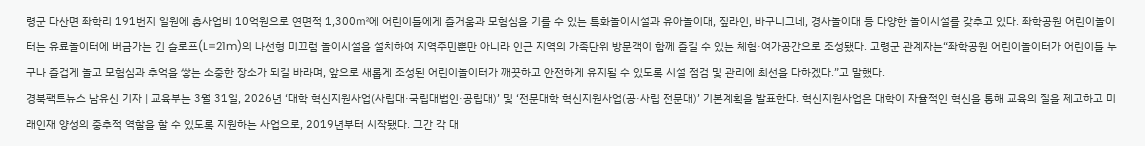령군 다산면 좌학리 191번지 일원에 총사업비 10억원으로 연면적 1,300㎡에 어린이들에게 즐거움과 모험심을 기를 수 있는 특화놀이시설과 유아놀이대, 짚라인, 바구니그네, 경사놀이대 등 다양한 놀이시설를 갖추고 있다. 좌학공원 어린이놀이터는 유료놀이터에 버금가는 긴 슬로프(L=21m)의 나선형 미끄럼 놀이시설을 설치하여 지역주민뿐만 아니라 인근 지역의 가족단위 방문객이 함께 즐길 수 있는 체험·여가공간으로 조성됐다. 고령군 관계자는“좌학공원 어린이놀이터가 어린이들 누구나 즐겁게 놀고 모험심과 추억을 쌓는 소중한 장소가 되길 바라며, 앞으로 새롭게 조성된 어린이놀이터가 깨끗하고 안전하게 유지될 수 있도록 시설 점검 및 관리에 최선을 다하겠다.”고 말했다.
경북팩트뉴스 남유신 기자 | 교육부는 3월 31일, 2026년 ‘대학 혁신지원사업(사립대·국립대법인·공립대)’ 및 ‘전문대학 혁신지원사업(공·사립 전문대)’ 기본계획을 발표한다. 혁신지원사업은 대학이 자율적인 혁신을 통해 교육의 질을 제고하고 미래인재 양성의 중추적 역할을 할 수 있도록 지원하는 사업으로, 2019년부터 시작됐다. 그간 각 대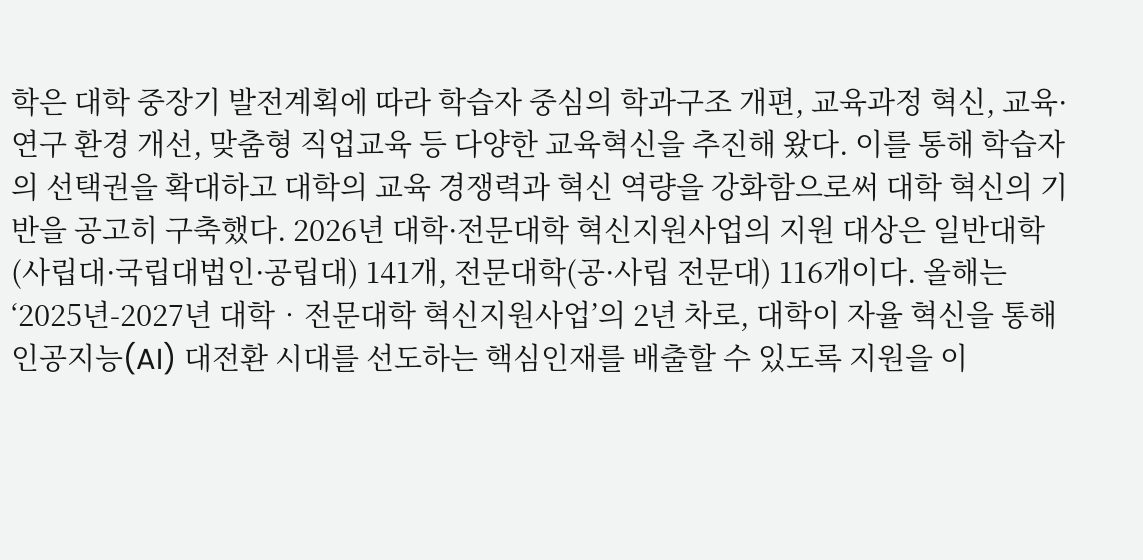학은 대학 중장기 발전계획에 따라 학습자 중심의 학과구조 개편, 교육과정 혁신, 교육·연구 환경 개선, 맞춤형 직업교육 등 다양한 교육혁신을 추진해 왔다. 이를 통해 학습자의 선택권을 확대하고 대학의 교육 경쟁력과 혁신 역량을 강화함으로써 대학 혁신의 기반을 공고히 구축했다. 2026년 대학·전문대학 혁신지원사업의 지원 대상은 일반대학(사립대·국립대법인·공립대) 141개, 전문대학(공·사립 전문대) 116개이다. 올해는 ‘2025년-2027년 대학‧전문대학 혁신지원사업’의 2년 차로, 대학이 자율 혁신을 통해 인공지능(AI) 대전환 시대를 선도하는 핵심인재를 배출할 수 있도록 지원을 이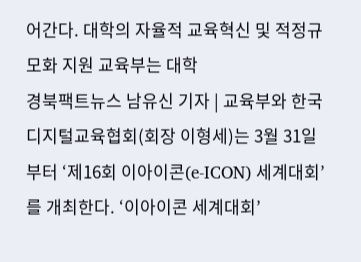어간다. 대학의 자율적 교육혁신 및 적정규모화 지원 교육부는 대학
경북팩트뉴스 남유신 기자 | 교육부와 한국디지털교육협회(회장 이형세)는 3월 31일부터 ‘제16회 이아이콘(e-ICON) 세계대회’를 개최한다. ‘이아이콘 세계대회’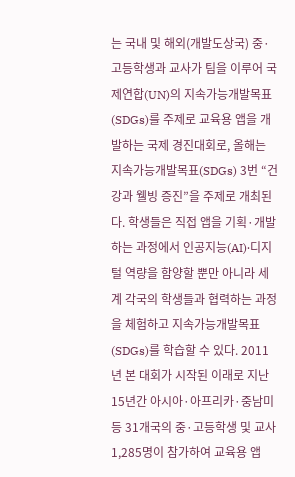는 국내 및 해외(개발도상국) 중·고등학생과 교사가 팀을 이루어 국제연합(UN)의 지속가능개발목표(SDGs)를 주제로 교육용 앱을 개발하는 국제 경진대회로, 올해는 지속가능개발목표(SDGs) 3번 “건강과 웰빙 증진”을 주제로 개최된다. 학생들은 직접 앱을 기획·개발하는 과정에서 인공지능(AI)‧디지털 역량을 함양할 뿐만 아니라 세계 각국의 학생들과 협력하는 과정을 체험하고 지속가능개발목표(SDGs)를 학습할 수 있다. 2011년 본 대회가 시작된 이래로 지난 15년간 아시아·아프리카·중남미 등 31개국의 중·고등학생 및 교사 1,285명이 참가하여 교육용 앱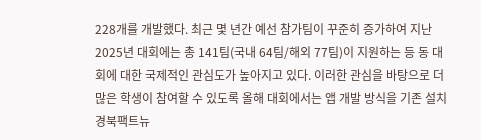228개를 개발했다. 최근 몇 년간 예선 참가팀이 꾸준히 증가하여 지난 2025년 대회에는 총 141팀(국내 64팀/해외 77팀)이 지원하는 등 동 대회에 대한 국제적인 관심도가 높아지고 있다. 이러한 관심을 바탕으로 더 많은 학생이 참여할 수 있도록 올해 대회에서는 앱 개발 방식을 기존 설치
경북팩트뉴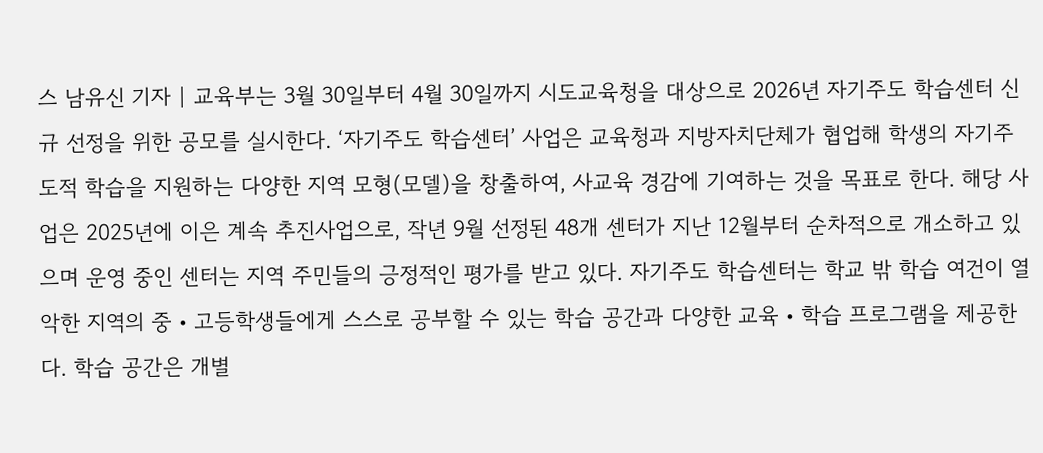스 남유신 기자 | 교육부는 3월 30일부터 4월 30일까지 시도교육청을 대상으로 2026년 자기주도 학습센터 신규 선정을 위한 공모를 실시한다. ‘자기주도 학습센터’ 사업은 교육청과 지방자치단체가 협업해 학생의 자기주도적 학습을 지원하는 다양한 지역 모형(모델)을 창출하여, 사교육 경감에 기여하는 것을 목표로 한다. 해당 사업은 2025년에 이은 계속 추진사업으로, 작년 9월 선정된 48개 센터가 지난 12월부터 순차적으로 개소하고 있으며 운영 중인 센터는 지역 주민들의 긍정적인 평가를 받고 있다. 자기주도 학습센터는 학교 밖 학습 여건이 열악한 지역의 중‧고등학생들에게 스스로 공부할 수 있는 학습 공간과 다양한 교육‧학습 프로그램을 제공한다. 학습 공간은 개별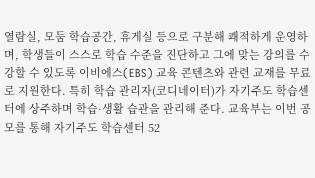열람실, 모둠 학습공간, 휴게실 등으로 구분해 쾌적하게 운영하며, 학생들이 스스로 학습 수준을 진단하고 그에 맞는 강의를 수강할 수 있도록 이비에스(EBS) 교육 콘텐츠와 관련 교재를 무료로 지원한다. 특히 학습 관리자(코디네이터)가 자기주도 학습센터에 상주하며 학습·생활 습관을 관리해 준다. 교육부는 이번 공모를 통해 자기주도 학습센터 52